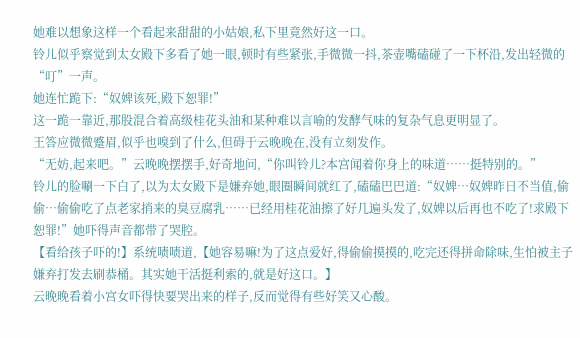她难以想象这样一个看起来甜甜的小姑娘,私下里竟然好这一口。
铃儿似乎察觉到太女殿下多看了她一眼,顿时有些紧张,手微微一抖,茶壶嘴磕碰了一下杯沿,发出轻微的“叮”一声。
她连忙跪下:“奴婢该死,殿下恕罪!”
这一跪一靠近,那股混合着高级桂花头油和某种难以言喻的发酵气味的复杂气息更明显了。
王答应微微蹙眉,似乎也嗅到了什么,但碍于云晚晚在,没有立刻发作。
“无妨,起来吧。”云晚晚摆摆手,好奇地问,“你叫铃儿?本宫闻着你身上的味道……挺特别的。”
铃儿的脸唰一下白了,以为太女殿下是嫌弃她,眼圈瞬间就红了,磕磕巴巴道:“奴婢…奴婢昨日不当值,偷偷…偷偷吃了点老家捎来的臭豆腐乳……已经用桂花油擦了好几遍头发了,奴婢以后再也不吃了!求殿下恕罪!”她吓得声音都带了哭腔。
【看给孩子吓的!】系统啧啧道,【她容易嘛!为了这点爱好,得偷偷摸摸的,吃完还得拼命除味,生怕被主子嫌弃打发去刷恭桶。其实她干活挺利索的,就是好这口。】
云晚晚看着小宫女吓得快要哭出来的样子,反而觉得有些好笑又心酸。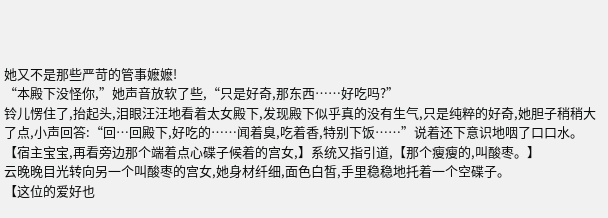她又不是那些严苛的管事嬷嬷!
“本殿下没怪你,”她声音放软了些,“只是好奇,那东西……好吃吗?”
铃儿愣住了,抬起头,泪眼汪汪地看着太女殿下,发现殿下似乎真的没有生气,只是纯粹的好奇,她胆子稍稍大了点,小声回答:“回…回殿下,好吃的……闻着臭,吃着香,特别下饭……”说着还下意识地咽了口口水。
【宿主宝宝,再看旁边那个端着点心碟子候着的宫女,】系统又指引道,【那个瘦瘦的,叫酸枣。】
云晚晚目光转向另一个叫酸枣的宫女,她身材纤细,面色白皙,手里稳稳地托着一个空碟子。
【这位的爱好也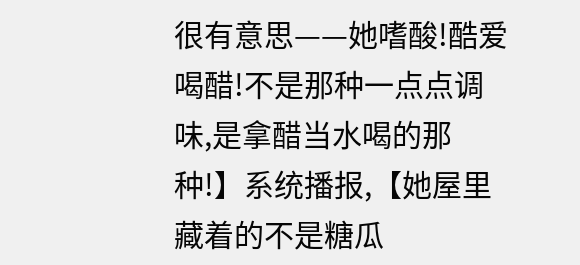很有意思——她嗜酸!酷爱喝醋!不是那种一点点调味,是拿醋当水喝的那种!】系统播报,【她屋里藏着的不是糖瓜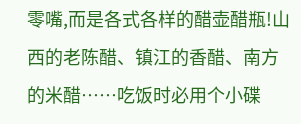零嘴,而是各式各样的醋壶醋瓶!山西的老陈醋、镇江的香醋、南方的米醋……吃饭时必用个小碟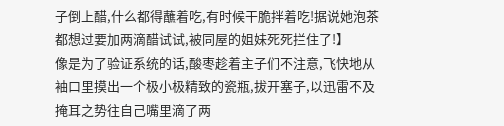子倒上醋,什么都得蘸着吃,有时候干脆拌着吃!据说她泡茶都想过要加两滴醋试试,被同屋的姐妹死死拦住了!】
像是为了验证系统的话,酸枣趁着主子们不注意,飞快地从袖口里摸出一个极小极精致的瓷瓶,拔开塞子,以迅雷不及掩耳之势往自己嘴里滴了两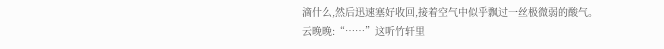滴什么,然后迅速塞好收回,接着空气中似乎飘过一丝极微弱的酸气。
云晚晚:“……”这听竹轩里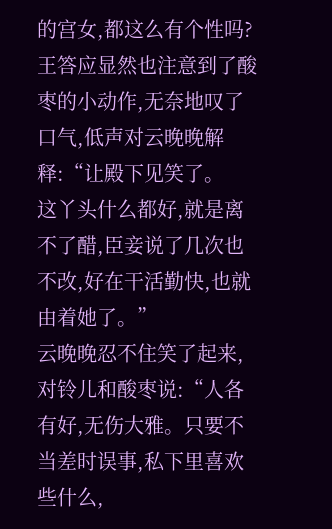的宫女,都这么有个性吗?
王答应显然也注意到了酸枣的小动作,无奈地叹了口气,低声对云晚晚解释:“让殿下见笑了。
这丫头什么都好,就是离不了醋,臣妾说了几次也不改,好在干活勤快,也就由着她了。”
云晚晚忍不住笑了起来,对铃儿和酸枣说:“人各有好,无伤大雅。只要不当差时误事,私下里喜欢些什么,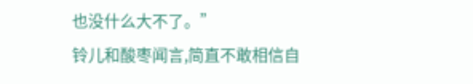也没什么大不了。”
铃儿和酸枣闻言,简直不敢相信自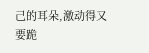己的耳朵,激动得又要跪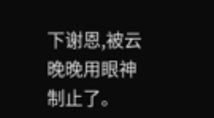下谢恩,被云晚晚用眼神制止了。